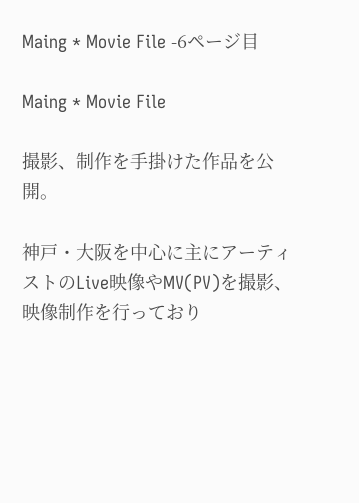Maing * Movie File -6ページ目

Maing * Movie File

撮影、制作を手掛けた作品を公開。

神戸・大阪を中心に主にアーティストのLive映像やMV(PV)を撮影、映像制作を行っており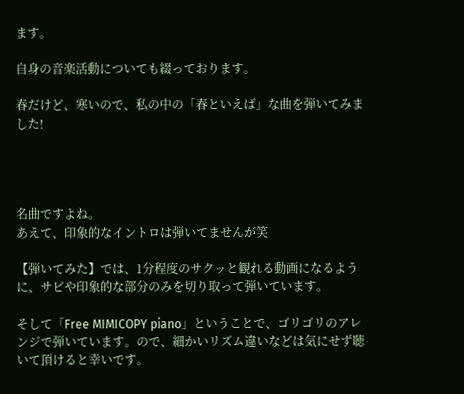ます。

自身の音楽活動についても綴っております。

春だけど、寒いので、私の中の「春といえば」な曲を弾いてみました!




名曲ですよね。
あえて、印象的なイントロは弾いてませんが笑

【弾いてみた】では、1分程度のサクッと観れる動画になるように、サビや印象的な部分のみを切り取って弾いています。

そして「Free MIMICOPY piano」ということで、ゴリゴリのアレンジで弾いています。ので、細かいリズム違いなどは気にせず聴いて頂けると幸いです。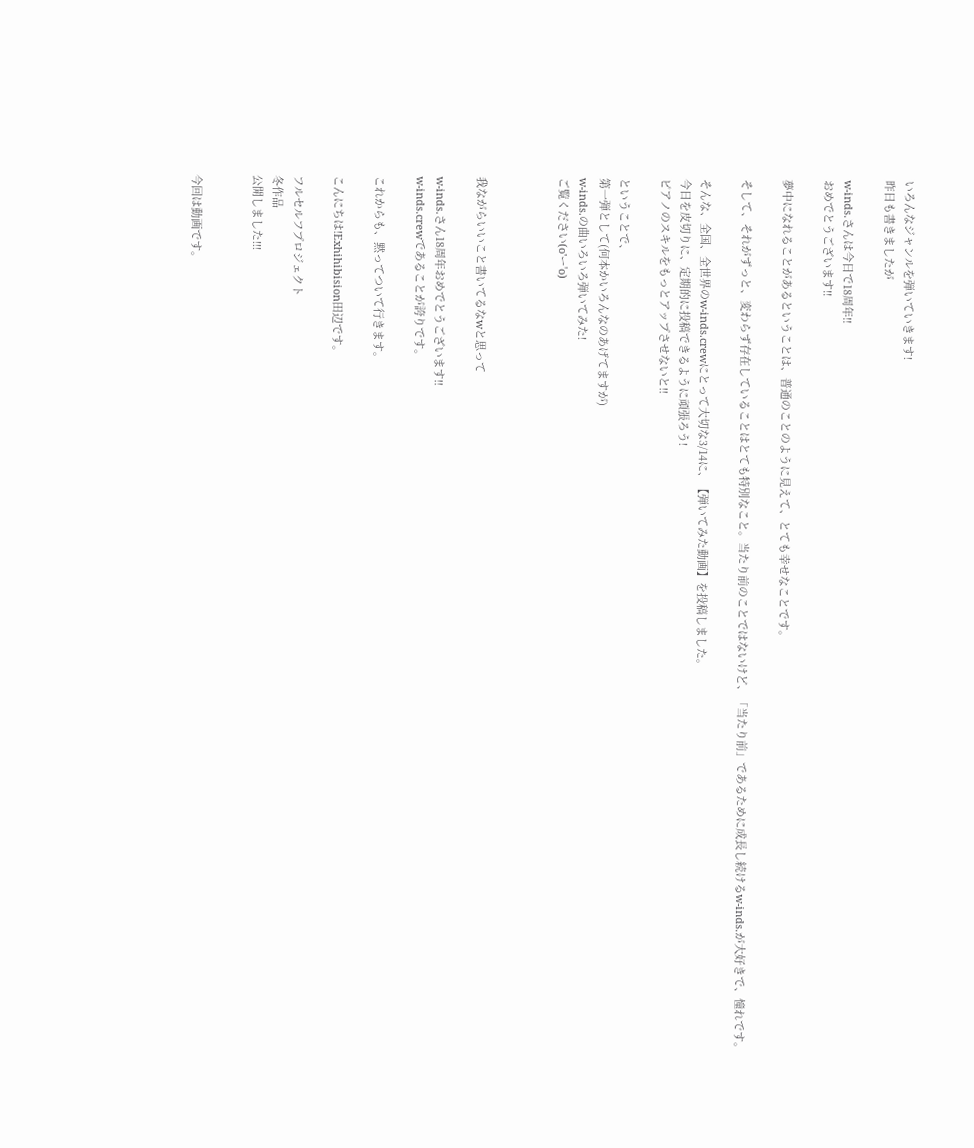いろんなジャンルを弾いていきます!
昨日も書きましたが

w-inds.さんは今日で18周年!!
おめでとうございます!!

夢中になれることがあるということは、普通のことのように見えて、とても幸せなことです。

そして、それがずっと、変わらず存在していることはとても特別なこと。当たり前のことではないけど、「当たり前」であるために成長し続けるw-inds.が大好きで、憧れです。

そんな、全国、全世界のw-inds.crewにとって大切な3/14に、【弾いてみた動画】を投稿しました。
今日を皮切りに、定期的に投稿できるように頑張ろう!
ピアノのスキルをもっとアップさせないと!!

ということで、
第一弾として(何本かいろんなのあげてますが)
w-inds.の曲いろいろ弾いてみた!
ご覧ください(o'ー'o)



我ながらいいこと書いてるなwと思って

w-inds.さん18周年おめでとうございます!!
w-inds.crewであることが誇りです。

これからも、黙ってついて行きます。

こんにちは!Exhihibision田辺です。

フルセルフプロジェクト
冬作品
公開しました!!!


今回は動画です。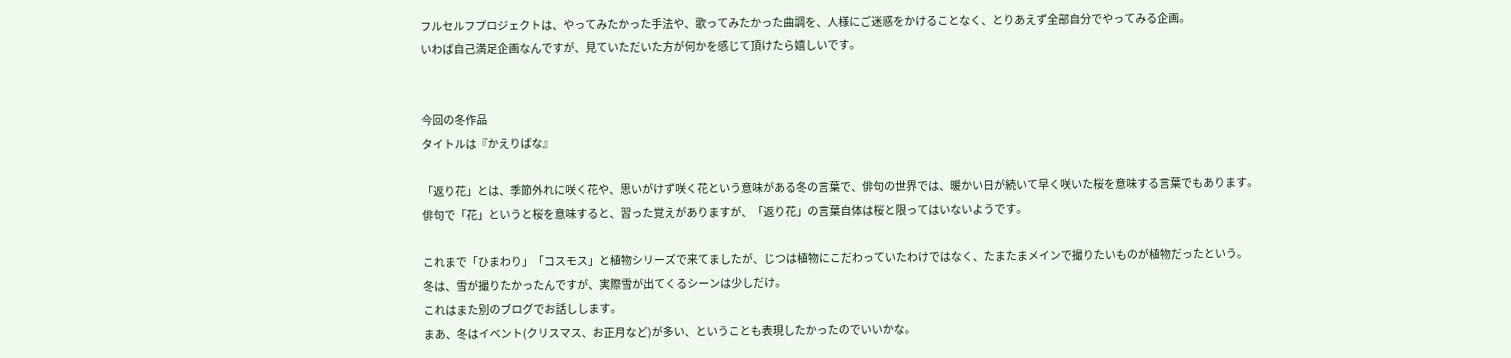フルセルフプロジェクトは、やってみたかった手法や、歌ってみたかった曲調を、人様にご迷惑をかけることなく、とりあえず全部自分でやってみる企画。
いわば自己満足企画なんですが、見ていただいた方が何かを感じて頂けたら嬉しいです。


今回の冬作品
タイトルは『かえりばな』

「返り花」とは、季節外れに咲く花や、思いがけず咲く花という意味がある冬の言葉で、俳句の世界では、暖かい日が続いて早く咲いた桜を意味する言葉でもあります。
俳句で「花」というと桜を意味すると、習った覚えがありますが、「返り花」の言葉自体は桜と限ってはいないようです。

これまで「ひまわり」「コスモス」と植物シリーズで来てましたが、じつは植物にこだわっていたわけではなく、たまたまメインで撮りたいものが植物だったという。
冬は、雪が撮りたかったんですが、実際雪が出てくるシーンは少しだけ。
これはまた別のブログでお話しします。
まあ、冬はイベント(クリスマス、お正月など)が多い、ということも表現したかったのでいいかな。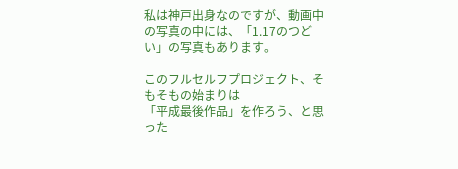私は神戸出身なのですが、動画中の写真の中には、「1.17のつどい」の写真もあります。

このフルセルフプロジェクト、そもそもの始まりは
「平成最後作品」を作ろう、と思った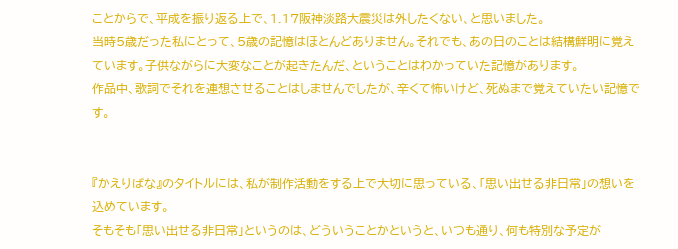ことからで、平成を振り返る上で、1.17阪神淡路大震災は外したくない、と思いました。
当時5歳だった私にとって、5歳の記憶はほとんどありません。それでも、あの日のことは結構鮮明に覚えています。子供ながらに大変なことが起きたんだ、ということはわかっていた記憶があります。
作品中、歌詞でそれを連想させることはしませんでしたが、辛くて怖いけど、死ぬまで覚えていたい記憶です。


『かえりばな』のタイトルには、私が制作活動をする上で大切に思っている、「思い出せる非日常」の想いを込めています。
そもそも「思い出せる非日常」というのは、どういうことかというと、いつも通り、何も特別な予定が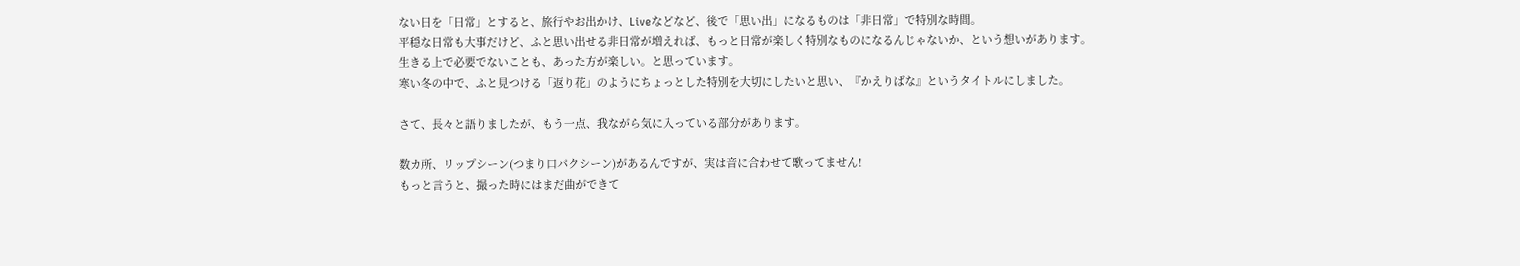ない日を「日常」とすると、旅行やお出かけ、Liveなどなど、後で「思い出」になるものは「非日常」で特別な時間。
平穏な日常も大事だけど、ふと思い出せる非日常が増えれば、もっと日常が楽しく特別なものになるんじゃないか、という想いがあります。
生きる上で必要でないことも、あった方が楽しい。と思っています。
寒い冬の中で、ふと見つける「返り花」のようにちょっとした特別を大切にしたいと思い、『かえりばな』というタイトルにしました。

さて、長々と語りましたが、もう一点、我ながら気に入っている部分があります。

数カ所、リップシーン(つまり口パクシーン)があるんですが、実は音に合わせて歌ってません!
もっと言うと、撮った時にはまだ曲ができて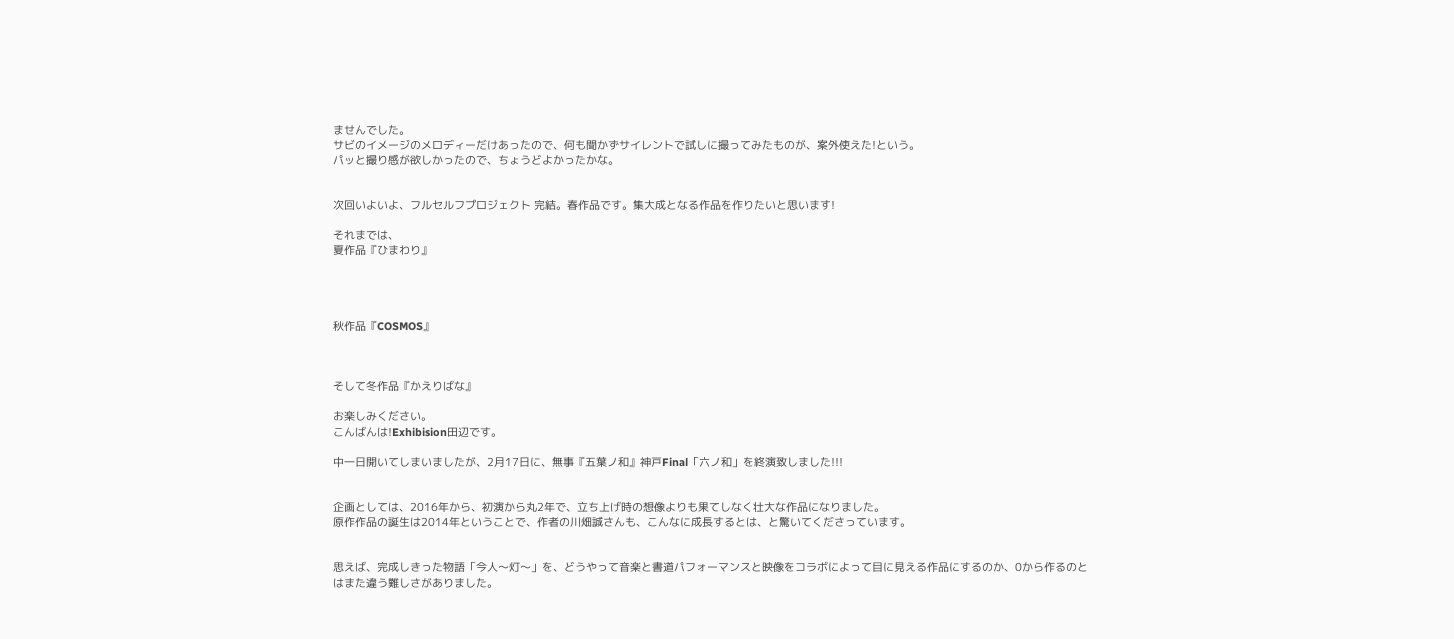ませんでした。
サビのイメージのメロディーだけあったので、何も聞かずサイレントで試しに撮ってみたものが、案外使えた!という。
パッと撮り感が欲しかったので、ちょうどよかったかな。


次回いよいよ、フルセルフプロジェクト 完結。春作品です。集大成となる作品を作りたいと思います!

それまでは、
夏作品『ひまわり』




秋作品『COSMOS』



そして冬作品『かえりばな』

お楽しみください。
こんばんは!Exhibision田辺です。

中一日開いてしまいましたが、2月17日に、無事『五葉ノ和』神戸Final「六ノ和」を終演致しました!!!


企画としては、2016年から、初演から丸2年で、立ち上げ時の想像よりも果てしなく壮大な作品になりました。
原作作品の誕生は2014年ということで、作者の川畑誠さんも、こんなに成長するとは、と驚いてくださっています。


思えば、完成しきった物語「今人〜灯〜」を、どうやって音楽と書道パフォーマンスと映像をコラボによって目に見える作品にするのか、0から作るのとはまた違う難しさがありました。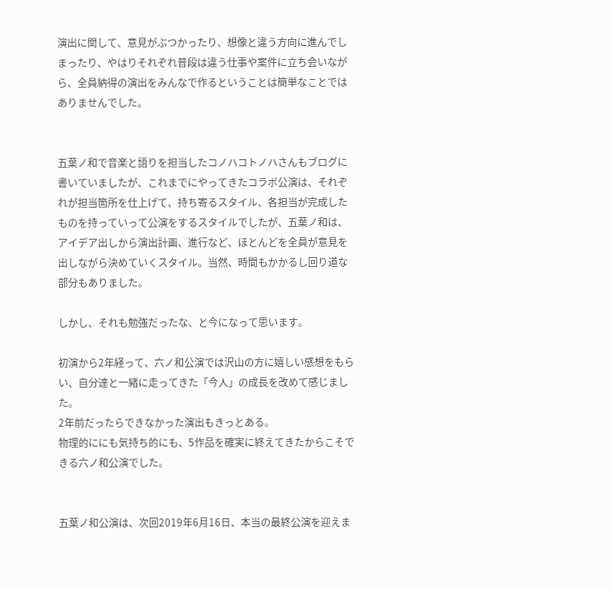演出に関して、意見がぶつかったり、想像と違う方向に進んでしまったり、やはりそれぞれ普段は違う仕事や案件に立ち会いながら、全員納得の演出をみんなで作るということは簡単なことではありませんでした。


五葉ノ和で音楽と語りを担当したコノハコトノハさんもブログに書いていましたが、これまでにやってきたコラボ公演は、それぞれが担当箇所を仕上げて、持ち寄るスタイル、各担当が完成したものを持っていって公演をするスタイルでしたが、五葉ノ和は、アイデア出しから演出計画、進行など、ほとんどを全員が意見を出しながら決めていくスタイル。当然、時間もかかるし回り道な部分もありました。

しかし、それも勉強だったな、と今になって思います。

初演から2年経って、六ノ和公演では沢山の方に嬉しい感想をもらい、自分達と一緒に走ってきた「今人」の成長を改めて感じました。
2年前だったらできなかった演出もきっとある。
物理的ににも気持ち的にも、5作品を確実に終えてきたからこそできる六ノ和公演でした。


五葉ノ和公演は、次回2019年6月16日、本当の最終公演を迎えま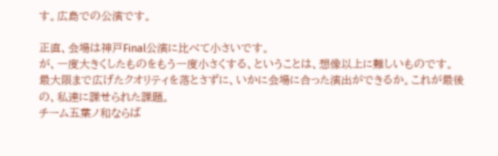す。広島での公演です。

正直、会場は神戸Final公演に比べて小さいです。
が、一度大きくしたものをもう一度小さくする、ということは、想像以上に難しいものです。
最大限まで広げたクオリティを落とさずに、いかに会場に合った演出ができるか。これが最後の、私達に課せられた課題。
チーム五葉ノ和ならば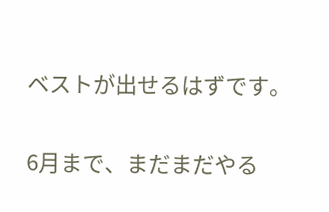ベストが出せるはずです。

6月まで、まだまだやる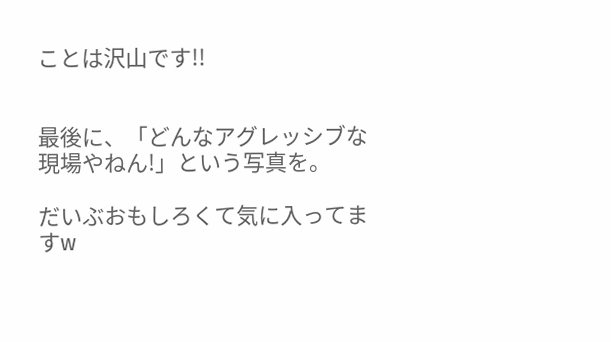ことは沢山です!!


最後に、「どんなアグレッシブな現場やねん!」という写真を。

だいぶおもしろくて気に入ってますw